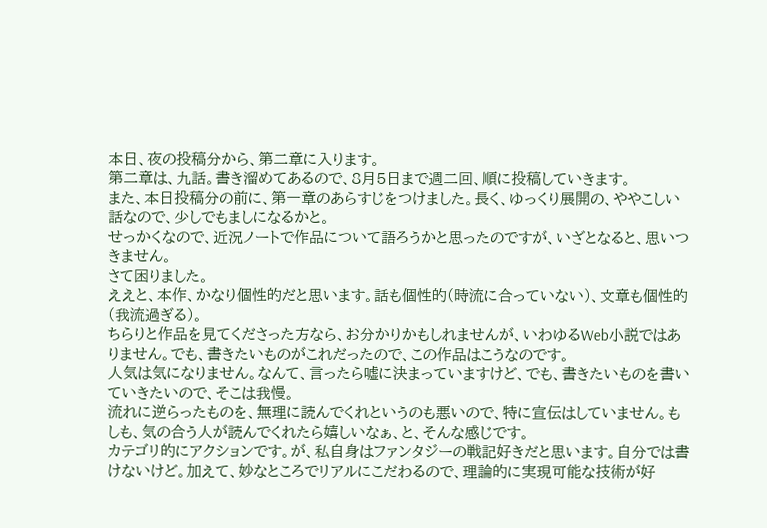本日、夜の投稿分から、第二章に入ります。
第二章は、九話。書き溜めてあるので、8月5日まで週二回、順に投稿していきます。
また、本日投稿分の前に、第一章のあらすじをつけました。長く、ゆっくり展開の、ややこしい話なので、少しでもましになるかと。
せっかくなので、近況ノートで作品について語ろうかと思ったのですが、いざとなると、思いつきません。
さて困りました。
ええと、本作、かなり個性的だと思います。話も個性的(時流に合っていない)、文章も個性的(我流過ぎる)。
ちらりと作品を見てくださった方なら、お分かりかもしれませんが、いわゆるWeb小説ではありません。でも、書きたいものがこれだったので、この作品はこうなのです。
人気は気になりません。なんて、言ったら嘘に決まっていますけど、でも、書きたいものを書いていきたいので、そこは我慢。
流れに逆らったものを、無理に読んでくれというのも悪いので、特に宣伝はしていません。もしも、気の合う人が読んでくれたら嬉しいなぁ、と、そんな感じです。
カテゴリ的にアクションです。が、私自身はファンタジーの戦記好きだと思います。自分では書けないけど。加えて、妙なところでリアルにこだわるので、理論的に実現可能な技術が好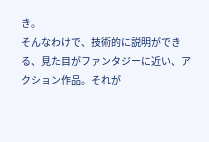き。
そんなわけで、技術的に説明ができる、見た目がファンタジーに近い、アクション作品。それが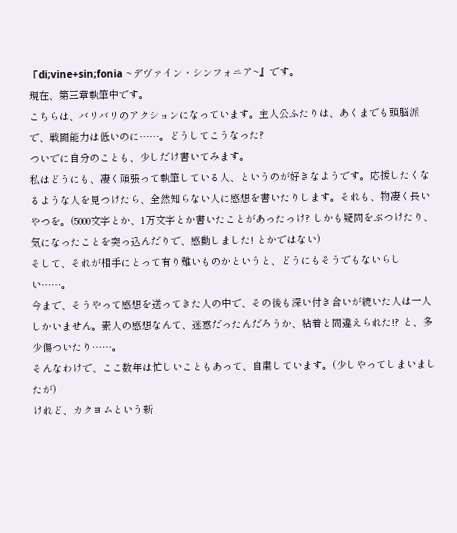『di;vine+sin;fonia ~デヴァイン・シンフォニア~』です。
現在、第三章執筆中です。
こちらは、バリバリのアクションになっています。主人公ふたりは、あくまでも頭脳派で、戦闘能力は低いのに……。どうしてこうなった?
ついでに自分のことも、少しだけ書いてみます。
私はどうにも、凄く頑張って執筆している人、というのが好きなようです。応援したくなるような人を見つけたら、全然知らない人に感想を書いたりします。それも、物凄く長いやつを。(5000文字とか、1万文字とか書いたことがあったっけ? しかも疑問をぶつけたり、気になったことを突っ込んだりで、感動しました! とかではない)
そして、それが相手にとって有り難いものかというと、どうにもそうでもないらしい……。
今まで、そうやって感想を送ってきた人の中で、その後も深い付き合いが続いた人は一人しかいません。素人の感想なんて、迷惑だったんだろうか、粘着と間違えられた!? と、多少傷ついたり……。
そんなわけで、ここ数年は忙しいこともあって、自粛しています。(少しやってしまいましたが)
けれど、カクヨムという新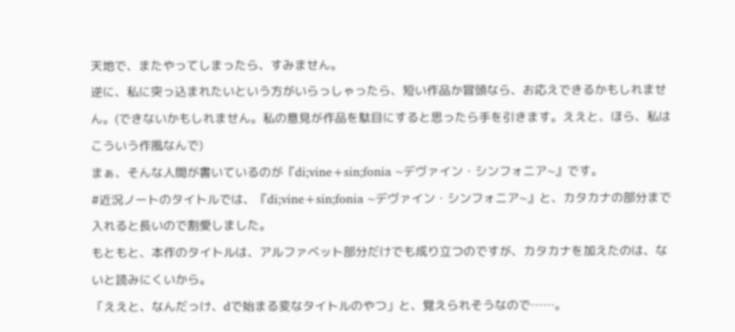天地で、またやってしまったら、すみません。
逆に、私に突っ込まれたいという方がいらっしゃったら、短い作品か冒頭なら、お応えできるかもしれません。(できないかもしれません。私の意見が作品を駄目にすると思ったら手を引きます。ええと、ほら、私はこういう作風なんで)
まぁ、そんな人間が書いているのが『di;vine+sin;fonia ~デヴァイン・シンフォニア~』です。
#近況ノートのタイトルでは、『di;vine+sin;fonia ~デヴァイン・シンフォニア~』と、カタカナの部分まで入れると長いので割愛しました。
もともと、本作のタイトルは、アルファベット部分だけでも成り立つのですが、カタカナを加えたのは、ないと読みにくいから。
「ええと、なんだっけ、dで始まる変なタイトルのやつ」と、覚えられそうなので……。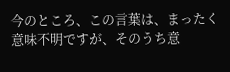今のところ、この言葉は、まったく意味不明ですが、そのうち意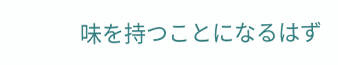味を持つことになるはず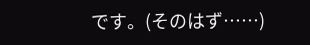です。(そのはず……)